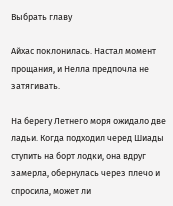Выбрать главу

Айхас поклонилась. Настал момент прощания, и Нелла предпочла не затягивать.

На берегу Летнего моря ожидало две ладьи. Когда подходил черед Шиады ступить на борт лодки, она вдруг замерла, обернулась через плечо и спросила, может ли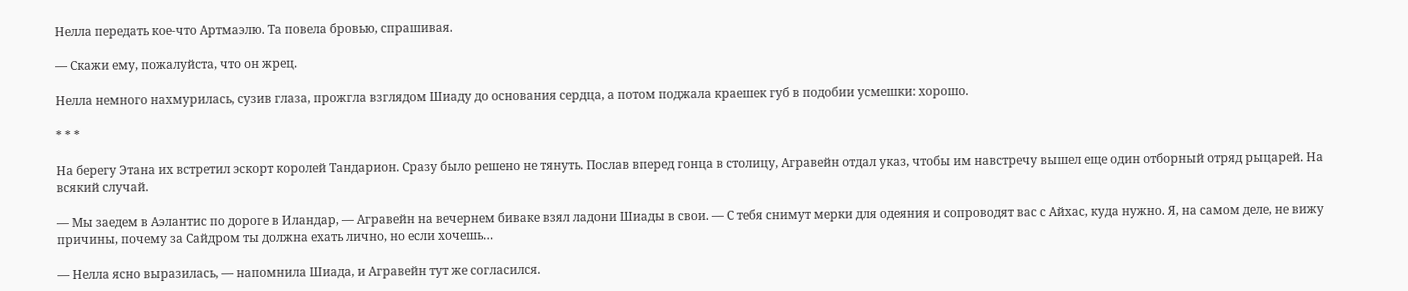Нелла передать кое-что Артмаэлю. Та повела бровью, спрашивая.

— Скажи ему, пожалуйста, что он жрец.

Нелла немного нахмурилась, сузив глаза, прожгла взглядом Шиаду до основания сердца, а потом поджала краешек губ в подобии усмешки: хорошо.

* * *

На берегу Этана их встретил эскорт королей Тандарион. Сразу было решено не тянуть. Послав вперед гонца в столицу, Агравейн отдал указ, чтобы им навстречу вышел еще один отборный отряд рыцарей. На всякий случай.

— Мы заедем в Аэлантис по дороге в Иландар, — Агравейн на вечернем биваке взял ладони Шиады в свои. — С тебя снимут мерки для одеяния и сопроводят вас с Айхас, куда нужно. Я, на самом деле, не вижу причины, почему за Сайдром ты должна ехать лично, но если хочешь…

— Нелла ясно выразилась, — напомнила Шиада, и Агравейн тут же согласился.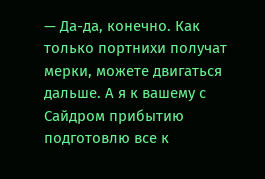— Да-да, конечно. Как только портнихи получат мерки, можете двигаться дальше. А я к вашему с Сайдром прибытию подготовлю все к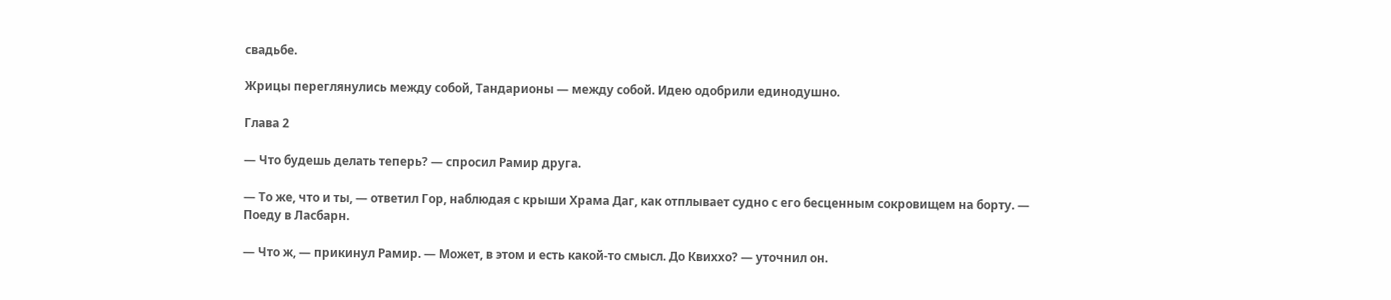свадьбе.

Жрицы переглянулись между собой, Тандарионы — между собой. Идею одобрили единодушно.

Глава 2

— Что будешь делать теперь? — спросил Рамир друга.

— То же, что и ты, — ответил Гор, наблюдая с крыши Храма Даг, как отплывает судно с его бесценным сокровищем на борту. — Поеду в Ласбарн.

— Что ж, — прикинул Рамир. — Может, в этом и есть какой-то смысл. До Квиххо? — уточнил он.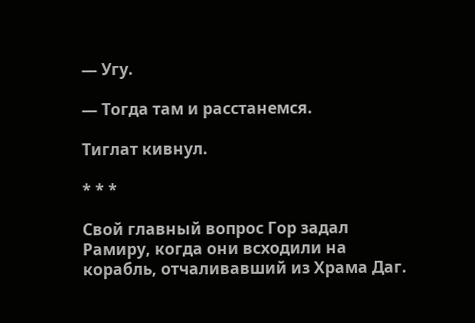— Угу.

— Тогда там и расстанемся.

Тиглат кивнул.

* * *

Свой главный вопрос Гор задал Рамиру, когда они всходили на корабль, отчаливавший из Храма Даг.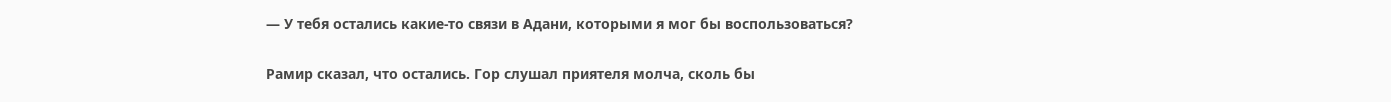— У тебя остались какие-то связи в Адани, которыми я мог бы воспользоваться?

Рамир сказал, что остались. Гор слушал приятеля молча, сколь бы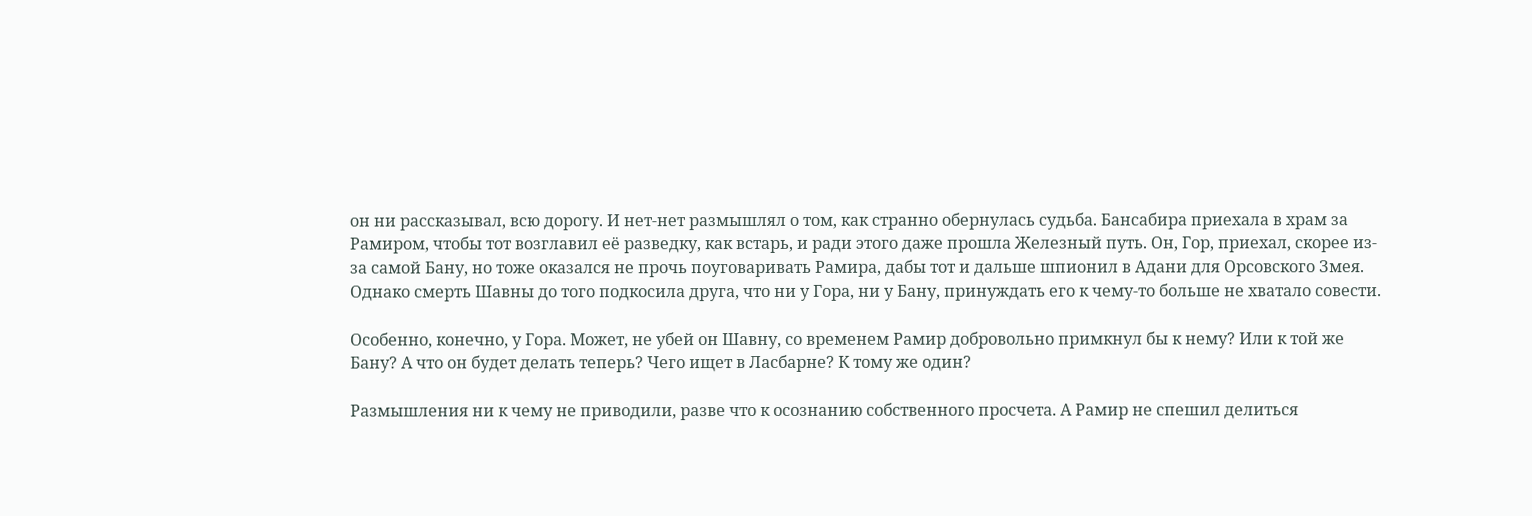он ни рассказывал, всю дорогу. И нет-нет размышлял о том, как странно обернулась судьба. Бансабира приехала в храм за Рамиром, чтобы тот возглавил её разведку, как встарь, и ради этого даже прошла Железный путь. Он, Гор, приехал, скорее из-за самой Бану, но тоже оказался не прочь поуговаривать Рамира, дабы тот и дальше шпионил в Адани для Орсовского Змея. Однако смерть Шавны до того подкосила друга, что ни у Гора, ни у Бану, принуждать его к чему-то больше не хватало совести.

Особенно, конечно, у Гора. Может, не убей он Шавну, со временем Рамир добровольно примкнул бы к нему? Или к той же Бану? А что он будет делать теперь? Чего ищет в Ласбарне? К тому же один?

Размышления ни к чему не приводили, разве что к осознанию собственного просчета. А Рамир не спешил делиться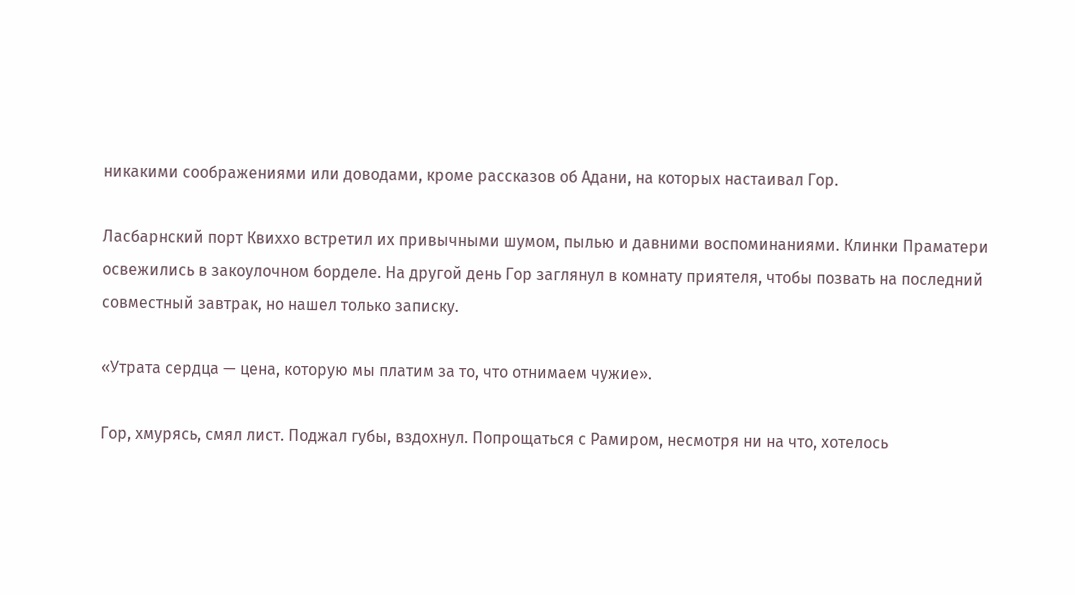никакими соображениями или доводами, кроме рассказов об Адани, на которых настаивал Гор.

Ласбарнский порт Квиххо встретил их привычными шумом, пылью и давними воспоминаниями. Клинки Праматери освежились в закоулочном борделе. На другой день Гор заглянул в комнату приятеля, чтобы позвать на последний совместный завтрак, но нашел только записку.

«Утрата сердца — цена, которую мы платим за то, что отнимаем чужие».

Гор, хмурясь, смял лист. Поджал губы, вздохнул. Попрощаться с Рамиром, несмотря ни на что, хотелось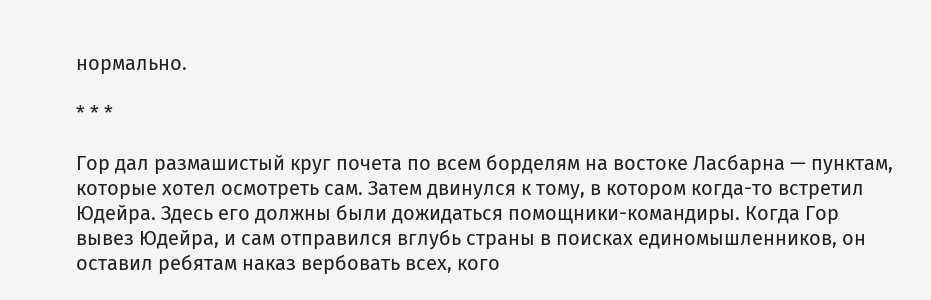нормально.

* * *

Гор дал размашистый круг почета по всем борделям на востоке Ласбарна — пунктам, которые хотел осмотреть сам. Затем двинулся к тому, в котором когда-то встретил Юдейра. Здесь его должны были дожидаться помощники-командиры. Когда Гор вывез Юдейра, и сам отправился вглубь страны в поисках единомышленников, он оставил ребятам наказ вербовать всех, кого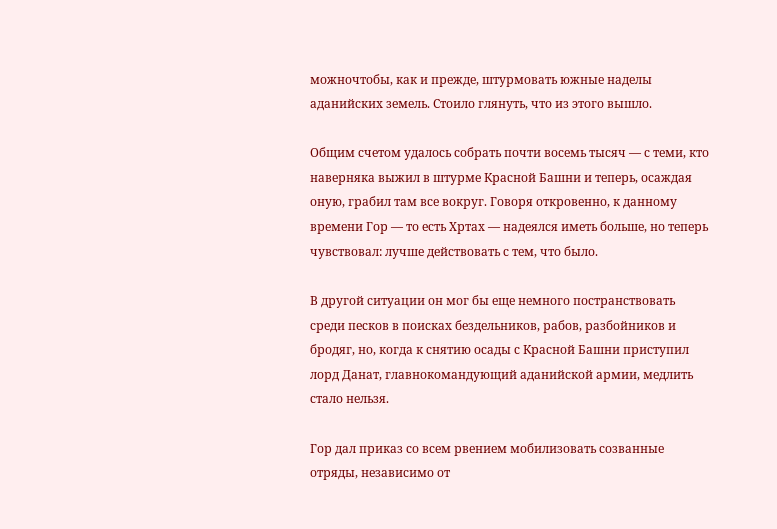можночтобы, как и прежде, штурмовать южные наделы аданийских земель. Стоило глянуть, что из этого вышло.

Общим счетом удалось собрать почти восемь тысяч — с теми, кто наверняка выжил в штурме Красной Башни и теперь, осаждая оную, грабил там все вокруг. Говоря откровенно, к данному времени Гор — то есть Хртах — надеялся иметь больше, но теперь чувствовал: лучше действовать с тем, что было.

В другой ситуации он мог бы еще немного постранствовать среди песков в поисках бездельников, рабов, разбойников и бродяг, но, когда к снятию осады с Красной Башни приступил лорд Данат, главнокомандующий аданийской армии, медлить стало нельзя.

Гор дал приказ со всем рвением мобилизовать созванные отряды, независимо от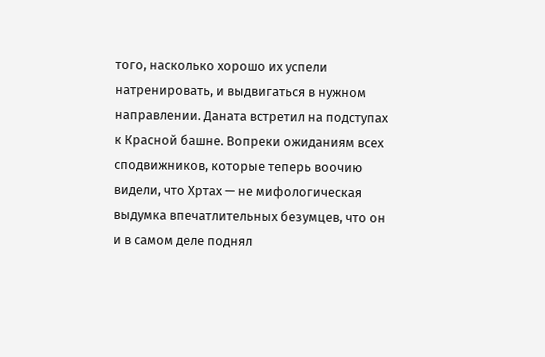того, насколько хорошо их успели натренировать, и выдвигаться в нужном направлении. Даната встретил на подступах к Красной башне. Вопреки ожиданиям всех сподвижников, которые теперь воочию видели, что Хртах — не мифологическая выдумка впечатлительных безумцев, что он и в самом деле поднял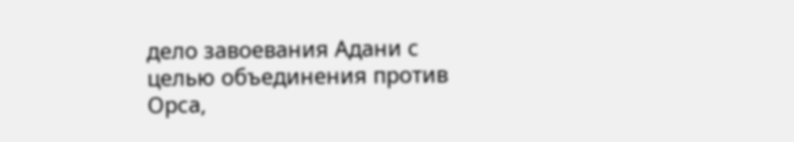дело завоевания Адани с целью объединения против Орса,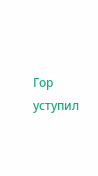Гор уступил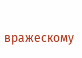вражескому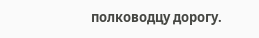полководцу дорогу.